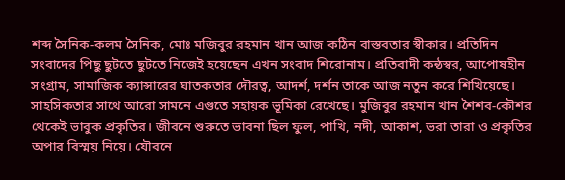শব্দ সৈনিক-কলম সৈনিক, মোঃ মজিবুর রহমান খান আজ কঠিন বাস্তবতার স্বীকার। প্রতিদিন সংবাদের পিছু ছুটতে ছুটতে নিজেই হয়েছেন এখন সংবাদ শিরোনাম। প্রতিবাদী কন্ঠস্বর, আপোষহীন সংগ্রাম, সামাজিক ক্যান্সারের ঘাতকতার দৌরত্ব, আদর্শ, দর্শন তাকে আজ নতুন করে শিখিয়েছে। সাহসিকতার সাথে আরো সামনে এগুতে সহায়ক ভূমিকা রেখেছে। মুজিবুর রহমান খান শৈশব-কৌশর থেকেই ভাবুক প্রকৃতির। জীবনে শুরুতে ভাবনা ছিল ফুল, পাখি, নদী, আকাশ, ভরা তারা ও প্রকৃতির অপার বিস্ময় নিয়ে। যৌবনে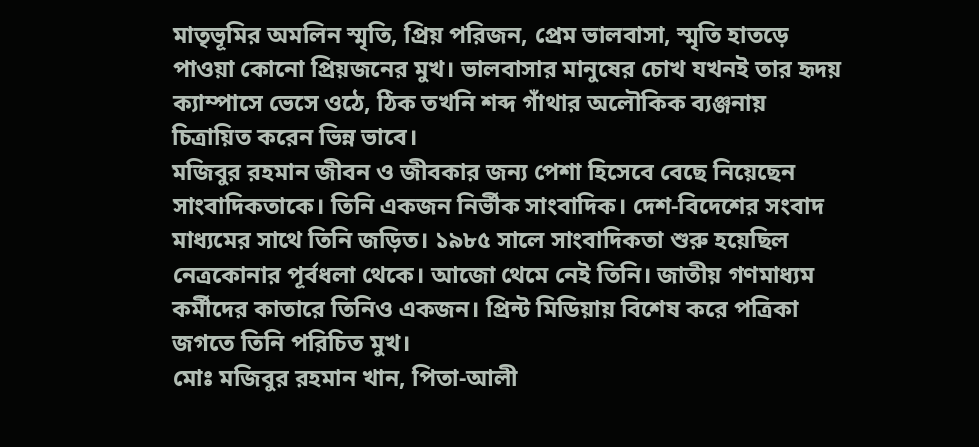মাতৃভূমির অমলিন স্মৃতি, প্রিয় পরিজন, প্রেম ভালবাসা, স্মৃতি হাতড়ে পাওয়া কোনো প্রিয়জনের মুখ। ভালবাসার মানুষের চোখ যখনই তার হৃদয় ক্যাম্পাসে ভেসে ওঠে, ঠিক তখনি শব্দ গাঁথার অলৌকিক ব্যঞ্জনায় চিত্রায়িত করেন ভিন্ন ভাবে।
মজিবুর রহমান জীবন ও জীবকার জন্য পেশা হিসেবে বেছে নিয়েছেন সাংবাদিকতাকে। তিনি একজন নির্ভীক সাংবাদিক। দেশ-বিদেশের সংবাদ মাধ্যমের সাথে তিনি জড়িত। ১৯৮৫ সালে সাংবাদিকতা শুরু হয়েছিল নেত্রকোনার পূর্বধলা থেকে। আজো থেমে নেই তিনি। জাতীয় গণমাধ্যম কর্মীদের কাতারে তিনিও একজন। প্রিন্ট মিডিয়ায় বিশেষ করে পত্রিকা জগতে তিনি পরিচিত মুখ।
মোঃ মজিবুর রহমান খান, পিতা-আলী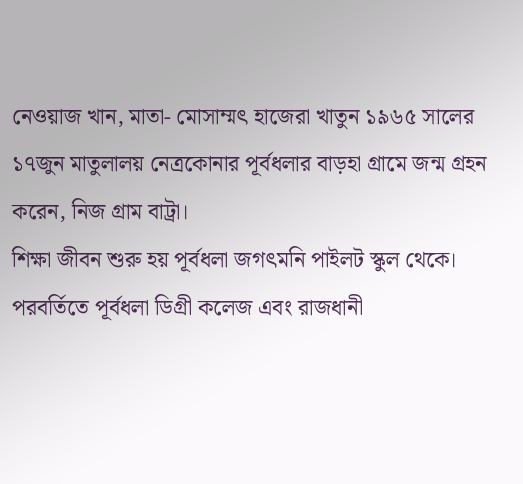নেওয়াজ খান, মাতা- মোসাম্মৎ হাজেরা খাতুন ১৯৬৫ সালের ১৭জুন মাতুলালয় নেত্রকোনার পূর্বধলার বাড়হা গ্রামে জন্ম গ্রহন করেন, নিজ গ্রাম বাট্রা।
শিক্ষা জীবন শুরু হয় পূর্বধলা জগৎমনি পাইলট স্কুল থেকে। পরবর্তিতে পূর্বধলা ডিগ্রী কলেজ এবং রাজধানী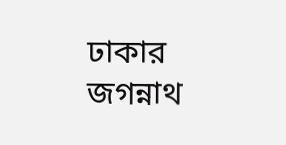ঢাকার জগন্নাথ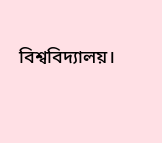বিশ্ববিদ্যালয়।